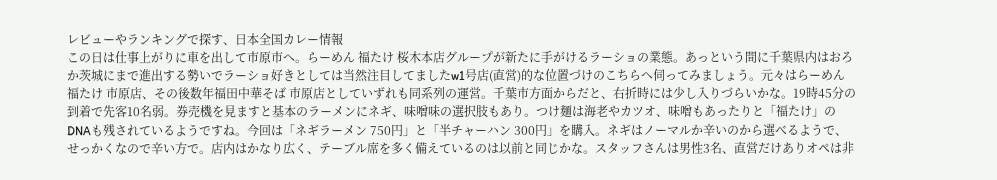レビューやランキングで探す、日本全国カレー情報
この日は仕事上がりに車を出して市原市へ。らーめん 福たけ 桜木本店グループが新たに手がけるラーショの業態。あっという間に千葉県内はおろか茨城にまで進出する勢いでラーショ好きとしては当然注目してましたw1号店(直営)的な位置づけのこちらへ伺ってみましょう。元々はらーめん 福たけ 市原店、その後数年福田中華そば 市原店としていずれも同系列の運営。千葉市方面からだと、右折時には少し入りづらいかな。19時45分の到着で先客10名弱。券売機を見ますと基本のラーメンにネギ、味噌味の選択肢もあり。つけ麺は海老やカツオ、味噌もあったりと「福たけ」のDNAも残されているようですね。今回は「ネギラーメン 750円」と「半チャーハン 300円」を購入。ネギはノーマルか辛いのから選べるようで、せっかくなので辛い方で。店内はかなり広く、テーブル席を多く備えているのは以前と同じかな。スタッフさんは男性3名、直営だけありオペは非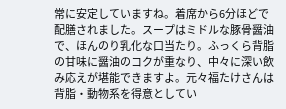常に安定していますね。着席から6分ほどで配膳されました。スープはミドルな豚骨醤油で、ほんのり乳化な口当たり。ふっくら背脂の甘味に醤油のコクが重なり、中々に深い飲み応えが堪能できますよ。元々福たけさんは背脂・動物系を得意としてい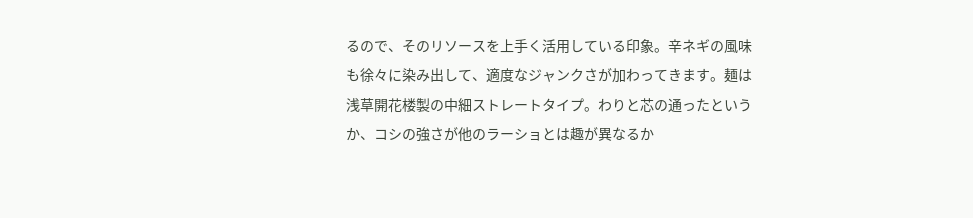るので、そのリソースを上手く活用している印象。辛ネギの風味も徐々に染み出して、適度なジャンクさが加わってきます。麺は浅草開花楼製の中細ストレートタイプ。わりと芯の通ったというか、コシの強さが他のラーショとは趣が異なるか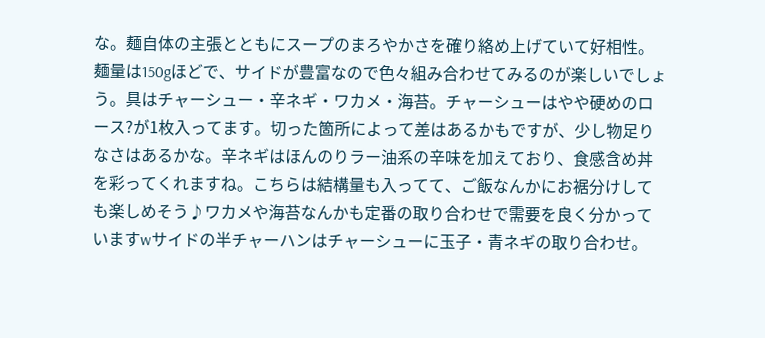な。麺自体の主張とともにスープのまろやかさを確り絡め上げていて好相性。麺量は150gほどで、サイドが豊富なので色々組み合わせてみるのが楽しいでしょう。具はチャーシュー・辛ネギ・ワカメ・海苔。チャーシューはやや硬めのロース?が1枚入ってます。切った箇所によって差はあるかもですが、少し物足りなさはあるかな。辛ネギはほんのりラー油系の辛味を加えており、食感含め丼を彩ってくれますね。こちらは結構量も入ってて、ご飯なんかにお裾分けしても楽しめそう♪ワカメや海苔なんかも定番の取り合わせで需要を良く分かっていますwサイドの半チャーハンはチャーシューに玉子・青ネギの取り合わせ。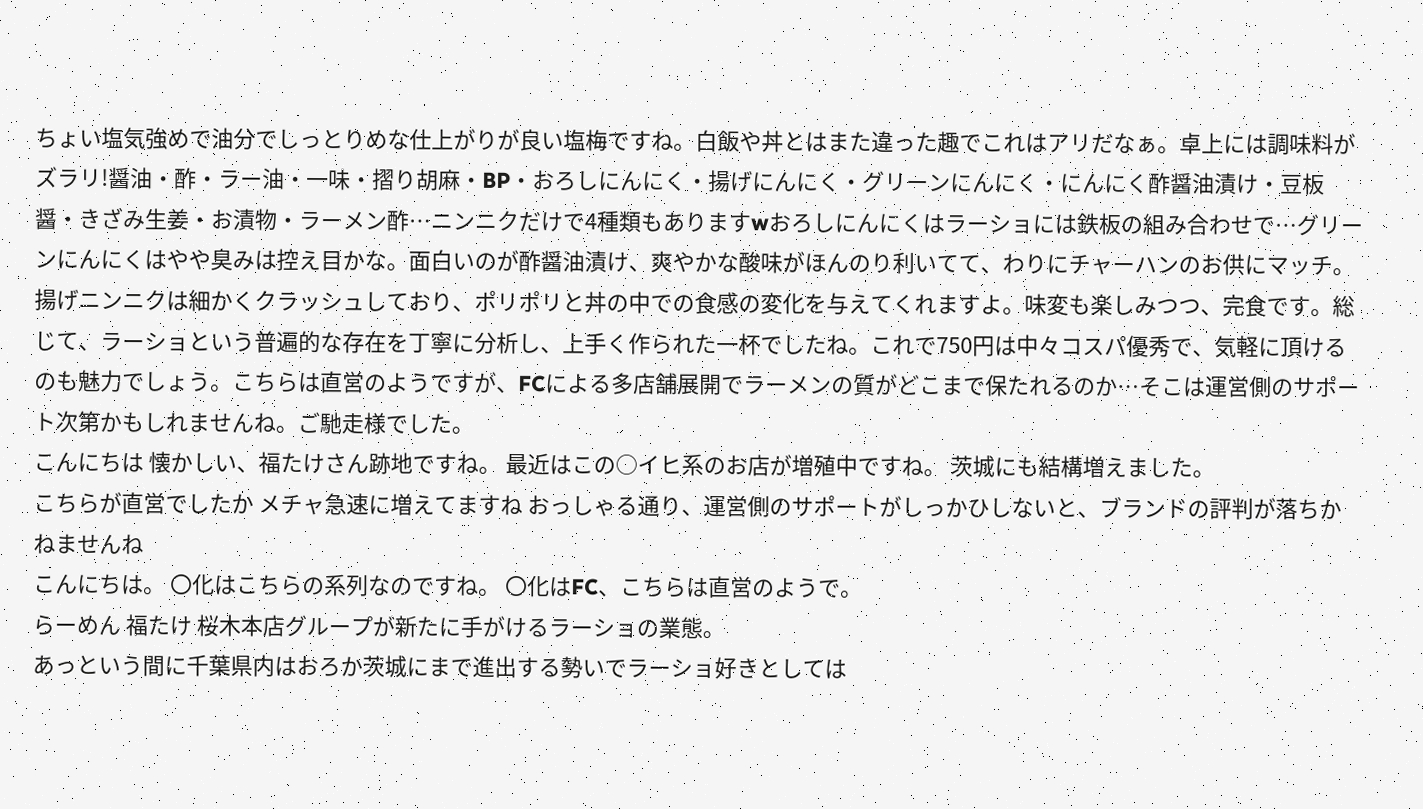ちょい塩気強めで油分でしっとりめな仕上がりが良い塩梅ですね。白飯や丼とはまた違った趣でこれはアリだなぁ。卓上には調味料がズラリ!醤油・酢・ラー油・一味・摺り胡麻・BP・おろしにんにく・揚げにんにく・グリーンにんにく・にんにく酢醤油漬け・豆板醤・きざみ生姜・お漬物・ラーメン酢…ニンニクだけで4種類もありますwおろしにんにくはラーショには鉄板の組み合わせで…グリーンにんにくはやや臭みは控え目かな。面白いのが酢醤油漬け、爽やかな酸味がほんのり利いてて、わりにチャーハンのお供にマッチ。揚げニンニクは細かくクラッシュしており、ポリポリと丼の中での食感の変化を与えてくれますよ。味変も楽しみつつ、完食です。総じて、ラーショという普遍的な存在を丁寧に分析し、上手く作られた一杯でしたね。これで750円は中々コスパ優秀で、気軽に頂けるのも魅力でしょう。こちらは直営のようですが、FCによる多店舗展開でラーメンの質がどこまで保たれるのか…そこは運営側のサポート次第かもしれませんね。ご馳走様でした。
こんにちは 懐かしい、福たけさん跡地ですね。 最近はこの○イヒ系のお店が増殖中ですね。 茨城にも結構増えました。
こちらが直営でしたか メチャ急速に増えてますね おっしゃる通り、運営側のサポートがしっかひしないと、ブランドの評判が落ちかねませんね
こんにちは。 〇化はこちらの系列なのですね。 〇化はFC、こちらは直営のようで。
らーめん 福たけ 桜木本店グループが新たに手がけるラーショの業態。
あっという間に千葉県内はおろか茨城にまで進出する勢いでラーショ好きとしては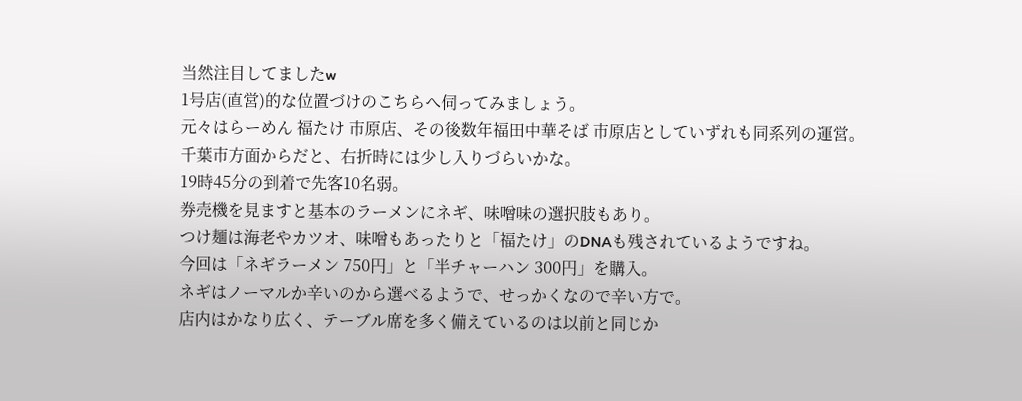当然注目してましたw
1号店(直営)的な位置づけのこちらへ伺ってみましょう。
元々はらーめん 福たけ 市原店、その後数年福田中華そば 市原店としていずれも同系列の運営。
千葉市方面からだと、右折時には少し入りづらいかな。
19時45分の到着で先客10名弱。
券売機を見ますと基本のラーメンにネギ、味噌味の選択肢もあり。
つけ麺は海老やカツオ、味噌もあったりと「福たけ」のDNAも残されているようですね。
今回は「ネギラーメン 750円」と「半チャーハン 300円」を購入。
ネギはノーマルか辛いのから選べるようで、せっかくなので辛い方で。
店内はかなり広く、テーブル席を多く備えているのは以前と同じか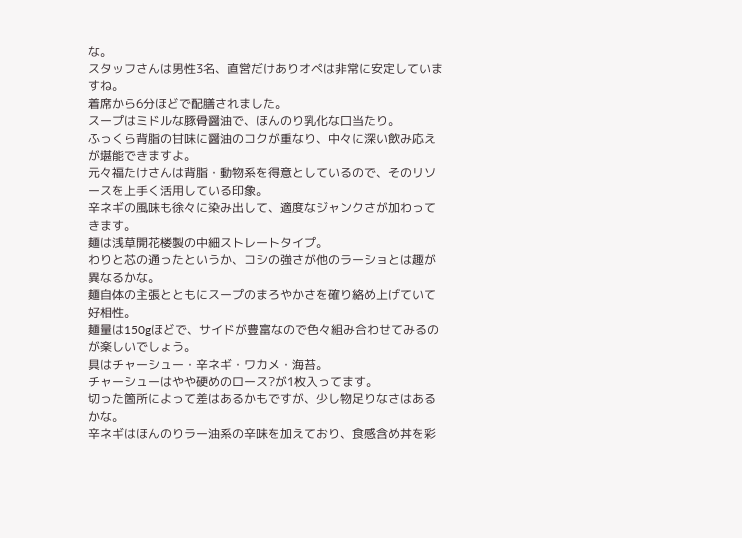な。
スタッフさんは男性3名、直営だけありオペは非常に安定していますね。
着席から6分ほどで配膳されました。
スープはミドルな豚骨醤油で、ほんのり乳化な口当たり。
ふっくら背脂の甘味に醤油のコクが重なり、中々に深い飲み応えが堪能できますよ。
元々福たけさんは背脂・動物系を得意としているので、そのリソースを上手く活用している印象。
辛ネギの風味も徐々に染み出して、適度なジャンクさが加わってきます。
麺は浅草開花楼製の中細ストレートタイプ。
わりと芯の通ったというか、コシの強さが他のラーショとは趣が異なるかな。
麺自体の主張とともにスープのまろやかさを確り絡め上げていて好相性。
麺量は150gほどで、サイドが豊富なので色々組み合わせてみるのが楽しいでしょう。
具はチャーシュー・辛ネギ・ワカメ・海苔。
チャーシューはやや硬めのロース?が1枚入ってます。
切った箇所によって差はあるかもですが、少し物足りなさはあるかな。
辛ネギはほんのりラー油系の辛味を加えており、食感含め丼を彩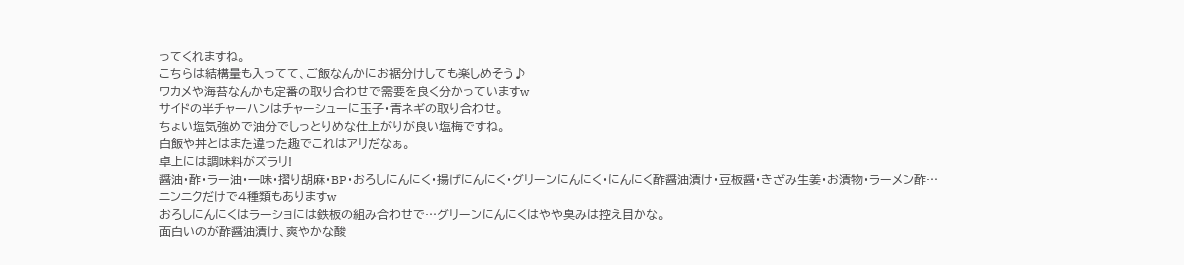ってくれますね。
こちらは結構量も入ってて、ご飯なんかにお裾分けしても楽しめそう♪
ワカメや海苔なんかも定番の取り合わせで需要を良く分かっていますw
サイドの半チャーハンはチャーシューに玉子・青ネギの取り合わせ。
ちょい塩気強めで油分でしっとりめな仕上がりが良い塩梅ですね。
白飯や丼とはまた違った趣でこれはアリだなぁ。
卓上には調味料がズラリ!
醤油・酢・ラー油・一味・摺り胡麻・BP・おろしにんにく・揚げにんにく・グリーンにんにく・にんにく酢醤油漬け・豆板醤・きざみ生姜・お漬物・ラーメン酢…ニンニクだけで4種類もありますw
おろしにんにくはラーショには鉄板の組み合わせで…グリーンにんにくはやや臭みは控え目かな。
面白いのが酢醤油漬け、爽やかな酸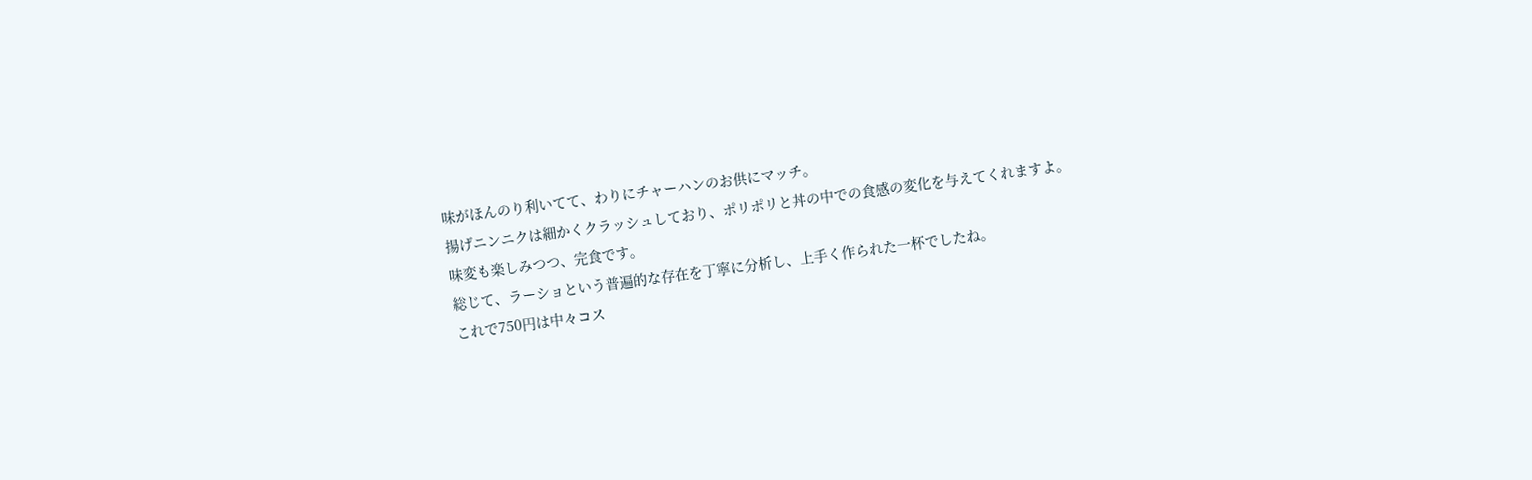味がほんのり利いてて、わりにチャーハンのお供にマッチ。
揚げニンニクは細かくクラッシュしており、ポリポリと丼の中での食感の変化を与えてくれますよ。
味変も楽しみつつ、完食です。
総じて、ラーショという普遍的な存在を丁寧に分析し、上手く作られた一杯でしたね。
これで750円は中々コス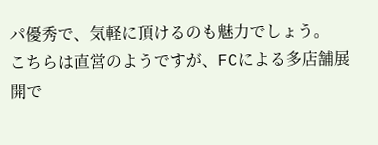パ優秀で、気軽に頂けるのも魅力でしょう。
こちらは直営のようですが、FCによる多店舗展開で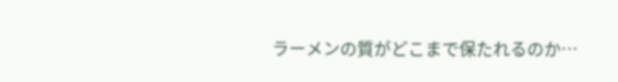ラーメンの質がどこまで保たれるのか…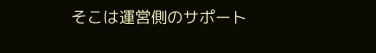そこは運営側のサポート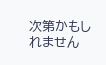次第かもしれません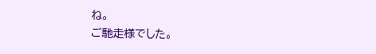ね。
ご馳走様でした。